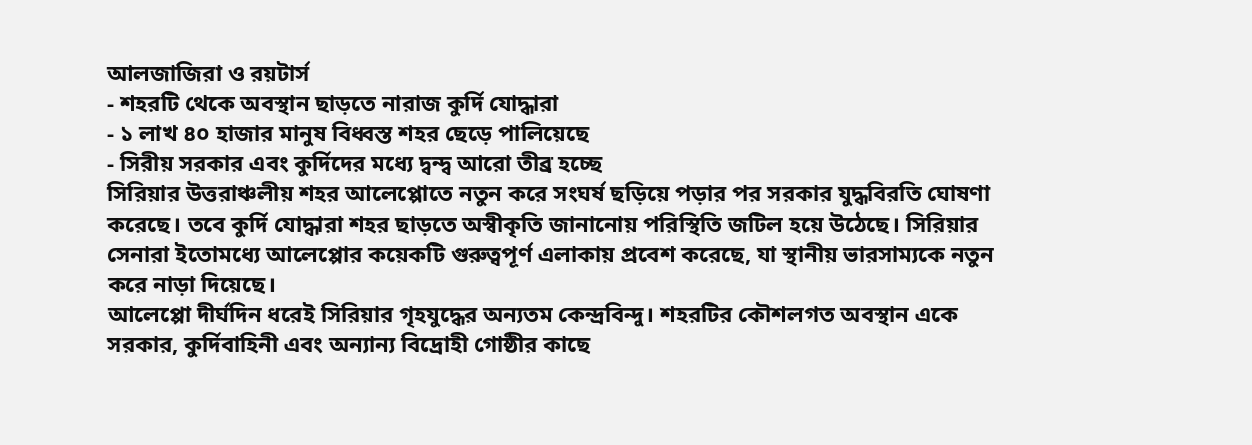আলজাজিরা ও রয়টার্স
- শহরটি থেকে অবস্থান ছাড়তে নারাজ কুর্দি যোদ্ধারা
- ১ লাখ ৪০ হাজার মানুষ বিধ্বস্ত শহর ছেড়ে পালিয়েছে
- সিরীয় সরকার এবং কুর্দিদের মধ্যে দ্বন্দ্ব আরো তীব্র হচ্ছে
সিরিয়ার উত্তরাঞ্চলীয় শহর আলেপ্পোতে নতুন করে সংঘর্ষ ছড়িয়ে পড়ার পর সরকার যুদ্ধবিরতি ঘোষণা করেছে। তবে কুর্দি যোদ্ধারা শহর ছাড়তে অস্বীকৃতি জানানোয় পরিস্থিতি জটিল হয়ে উঠেছে। সিরিয়ার সেনারা ইতোমধ্যে আলেপ্পোর কয়েকটি গুরুত্বপূর্ণ এলাকায় প্রবেশ করেছে, যা স্থানীয় ভারসাম্যকে নতুন করে নাড়া দিয়েছে।
আলেপ্পো দীর্ঘদিন ধরেই সিরিয়ার গৃহযুদ্ধের অন্যতম কেন্দ্রবিন্দু। শহরটির কৌশলগত অবস্থান একে সরকার, কুর্দিবাহিনী এবং অন্যান্য বিদ্রোহী গোষ্ঠীর কাছে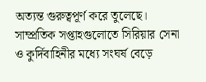অত্যন্ত গুরুত্বপূর্ণ করে তুলেছে। সাম্প্রতিক সপ্তাহগুলোতে সিরিয়ার সেনা ও কুর্দিবাহিনীর মধ্যে সংঘর্ষ বেড়ে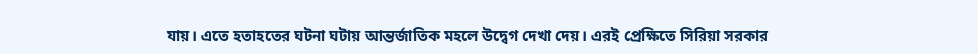যায়। এতে হতাহতের ঘটনা ঘটায় আন্তর্জাতিক মহলে উদ্বেগ দেখা দেয়। এরই প্রেক্ষিতে সিরিয়া সরকার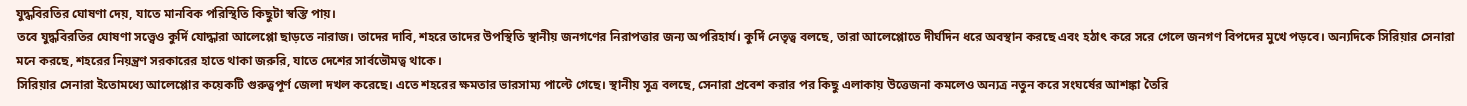যুদ্ধবিরতির ঘোষণা দেয়, যাতে মানবিক পরিস্থিতি কিছুটা স্বস্তি পায়।
তবে যুদ্ধবিরতির ঘোষণা সত্ত্বেও কুর্দি যোদ্ধারা আলেপ্পো ছাড়তে নারাজ। তাদের দাবি, শহরে তাদের উপস্থিতি স্থানীয় জনগণের নিরাপত্তার জন্য অপরিহার্য। কুর্দি নেতৃত্ব বলছে, তারা আলেপ্পোতে দীর্ঘদিন ধরে অবস্থান করছে এবং হঠাৎ করে সরে গেলে জনগণ বিপদের মুখে পড়বে। অন্যদিকে সিরিয়ার সেনারা মনে করছে, শহরের নিয়ন্ত্রণ সরকারের হাতে থাকা জরুরি, যাতে দেশের সার্বভৌমত্ব থাকে।
সিরিয়ার সেনারা ইতোমধ্যে আলেপ্পোর কয়েকটি গুরুত্বপূর্ণ জেলা দখল করেছে। এতে শহরের ক্ষমতার ভারসাম্য পাল্টে গেছে। স্থানীয় সূত্র বলছে, সেনারা প্রবেশ করার পর কিছু এলাকায় উত্তেজনা কমলেও অন্যত্র নতুন করে সংঘর্ষের আশঙ্কা তৈরি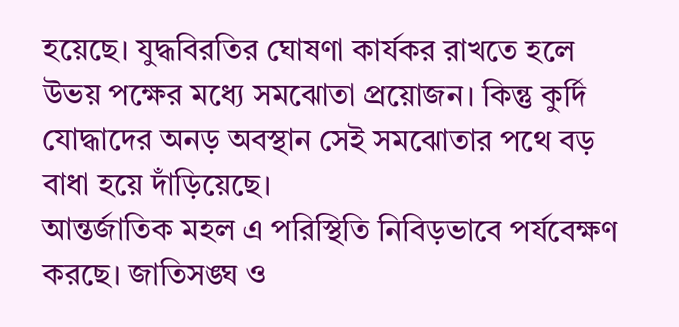হয়েছে। যুদ্ধবিরতির ঘোষণা কার্যকর রাখতে হলে উভয় পক্ষের মধ্যে সমঝোতা প্রয়োজন। কিন্তু কুর্দি যোদ্ধাদের অনড় অবস্থান সেই সমঝোতার পথে বড় বাধা হয়ে দাঁড়িয়েছে।
আন্তর্জাতিক মহল এ পরিস্থিতি নিবিড়ভাবে পর্যবেক্ষণ করছে। জাতিসঙ্ঘ ও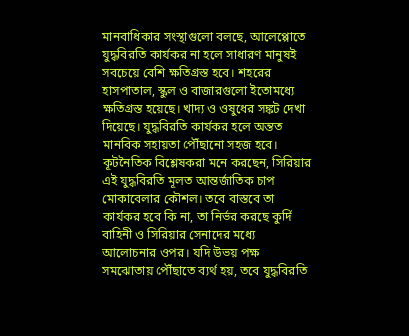মানবাধিকার সংস্থাগুলো বলছে, আলেপ্পোতে যুদ্ধবিরতি কার্যকর না হলে সাধারণ মানুষই সবচেয়ে বেশি ক্ষতিগ্রস্ত হবে। শহরের হাসপাতাল, স্কুল ও বাজারগুলো ইতোমধ্যে ক্ষতিগ্রস্ত হয়েছে। খাদ্য ও ওষুধের সঙ্কট দেখা দিয়েছে। যুদ্ধবিরতি কার্যকর হলে অন্তত মানবিক সহায়তা পৌঁছানো সহজ হবে।
কূটনৈতিক বিশ্লেষকরা মনে করছেন, সিরিয়ার এই যুদ্ধবিরতি মূলত আন্তর্জাতিক চাপ মোকাবেলার কৌশল। তবে বাস্তবে তা কার্যকর হবে কি না, তা নির্ভর করছে কুর্দি বাহিনী ও সিরিয়ার সেনাদের মধ্যে আলোচনার ওপর। যদি উভয় পক্ষ সমঝোতায় পৌঁছাতে ব্যর্থ হয়, তবে যুদ্ধবিরতি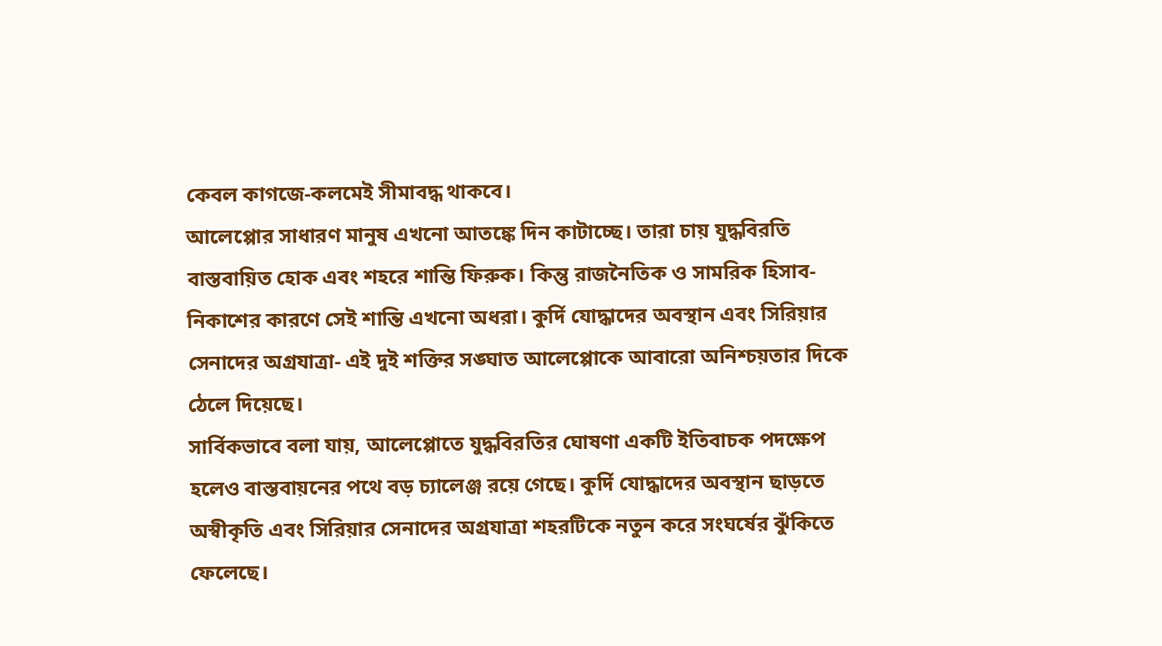কেবল কাগজে-কলমেই সীমাবদ্ধ থাকবে।
আলেপ্পোর সাধারণ মানুষ এখনো আতঙ্কে দিন কাটাচ্ছে। তারা চায় যুদ্ধবিরতি বাস্তবায়িত হোক এবং শহরে শান্তি ফিরুক। কিন্তু রাজনৈতিক ও সামরিক হিসাব-নিকাশের কারণে সেই শান্তি এখনো অধরা। কুর্দি যোদ্ধাদের অবস্থান এবং সিরিয়ার সেনাদের অগ্রযাত্রা- এই দুই শক্তির সঙ্ঘাত আলেপ্পোকে আবারো অনিশ্চয়তার দিকে ঠেলে দিয়েছে।
সার্বিকভাবে বলা যায়, আলেপ্পোতে যুদ্ধবিরতির ঘোষণা একটি ইতিবাচক পদক্ষেপ হলেও বাস্তবায়নের পথে বড় চ্যালেঞ্জ রয়ে গেছে। কুর্দি যোদ্ধাদের অবস্থান ছাড়তে অস্বীকৃতি এবং সিরিয়ার সেনাদের অগ্রযাত্রা শহরটিকে নতুন করে সংঘর্ষের ঝুঁকিতে ফেলেছে।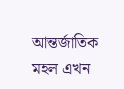আন্তর্জাতিক মহল এখন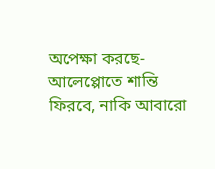অপেক্ষা করছে- আলেপ্পোতে শান্তি ফিরবে, নাকি আবারো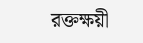রক্তক্ষয়ী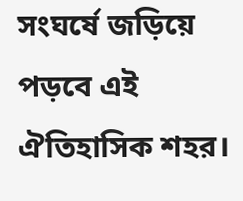সংঘর্ষে জড়িয়ে পড়বে এই ঐতিহাসিক শহর।